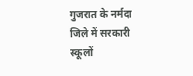गुजरात के नर्मदा जिले में सरकारी स्कूलों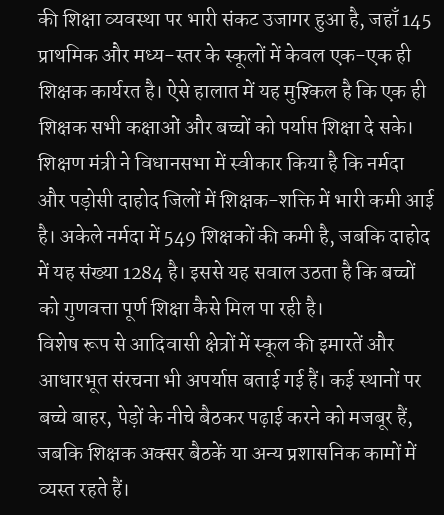की शिक्षा व्यवस्था पर भारी संकट उजागर हुआ है, जहाँ 145 प्राथमिक और मध्य-स्तर के स्कूलों में केवल एक-एक ही शिक्षक कार्यरत है। ऐसे हालात में यह मुश्किल है कि एक ही शिक्षक सभी कक्षाओं और बच्चों को पर्याप्त शिक्षा दे सके।
शिक्षण मंत्री ने विधानसभा में स्वीकार किया है कि नर्मदा और पड़ोसी दाहोद जिलों में शिक्षक-शक्ति में भारी कमी आई है। अकेले नर्मदा में 549 शिक्षकों की कमी है, जबकि दाहोद में यह संख्या 1284 है। इससे यह सवाल उठता है कि बच्चों को गुणवत्ता पूर्ण शिक्षा कैसे मिल पा रही है।
विशेष रूप से आदिवासी क्षेत्रों में स्कूल की इमारतें और आधारभूत संरचना भी अपर्याप्त बताई गई हैं। कई स्थानों पर बच्चे बाहर, पेड़ों के नीचे बैठकर पढ़ाई करने को मजबूर हैं, जबकि शिक्षक अक्सर बैठकें या अन्य प्रशासनिक कामों में व्यस्त रहते हैं।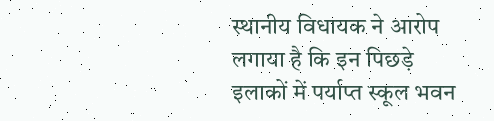स्थानीय विधायक ने आरोप लगाया है कि इन पिछड़े इलाकों में पर्याप्त स्कूल भवन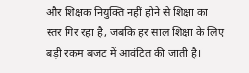और शिक्षक नियुक्ति नहीं होने से शिक्षा का स्तर गिर रहा है, जबकि हर साल शिक्षा के लिए बड़ी रकम बजट में आवंटित की जाती है।